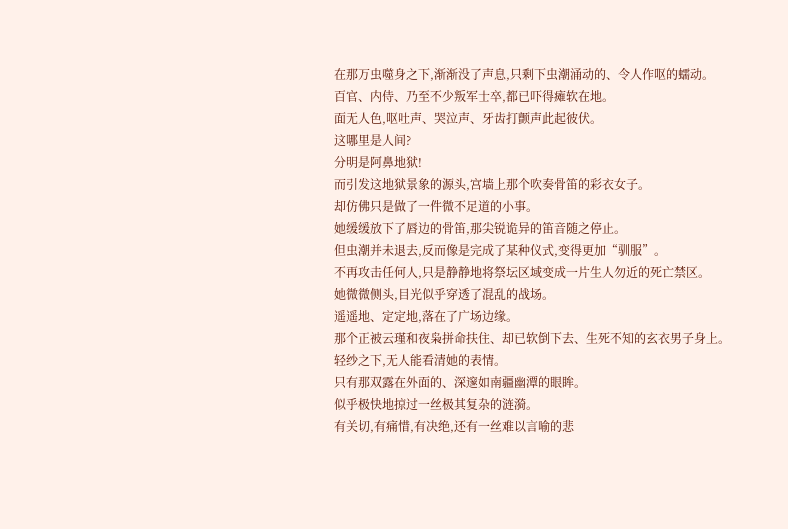在那万虫噬身之下,渐渐没了声息,只剩下虫潮涌动的、令人作呕的蠕动。
百官、内侍、乃至不少叛军士卒,都已吓得瘫软在地。
面无人色,呕吐声、哭泣声、牙齿打颤声此起彼伏。
这哪里是人间?
分明是阿鼻地狱!
而引发这地狱景象的源头,宫墙上那个吹奏骨笛的彩衣女子。
却仿佛只是做了一件微不足道的小事。
她缓缓放下了唇边的骨笛,那尖锐诡异的笛音随之停止。
但虫潮并未退去,反而像是完成了某种仪式,变得更加“驯服”。
不再攻击任何人,只是静静地将祭坛区域变成一片生人勿近的死亡禁区。
她微微侧头,目光似乎穿透了混乱的战场。
遥遥地、定定地,落在了广场边缘。
那个正被云瑾和夜枭拼命扶住、却已软倒下去、生死不知的玄衣男子身上。
轻纱之下,无人能看清她的表情。
只有那双露在外面的、深邃如南疆幽潭的眼眸。
似乎极快地掠过一丝极其复杂的涟漪。
有关切,有痛惜,有决绝,还有一丝难以言喻的悲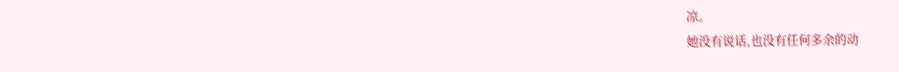凉。
她没有说话,也没有任何多余的动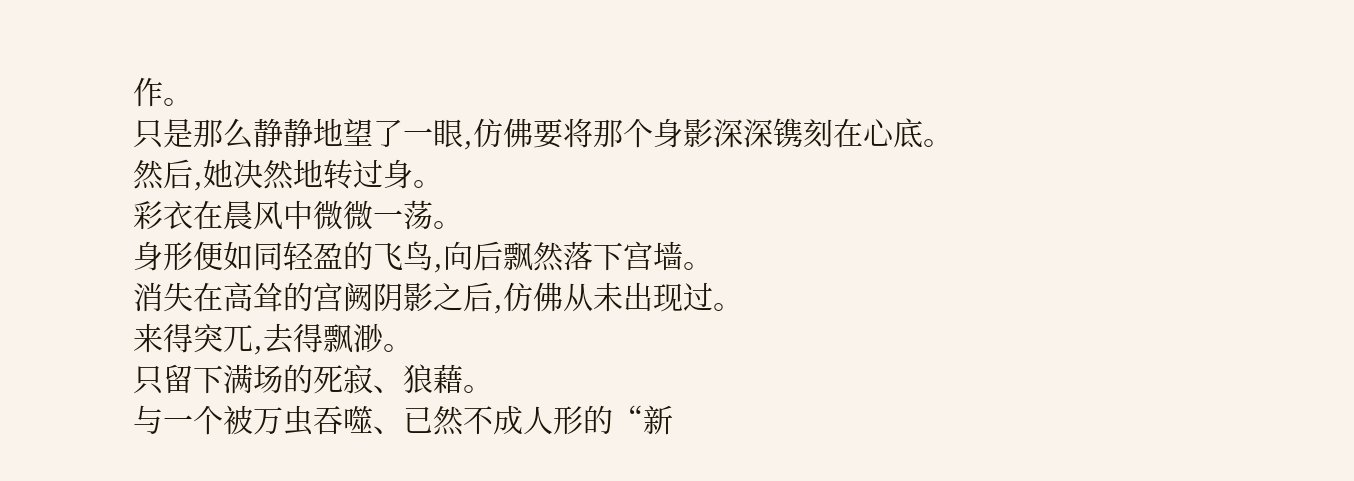作。
只是那么静静地望了一眼,仿佛要将那个身影深深镌刻在心底。
然后,她决然地转过身。
彩衣在晨风中微微一荡。
身形便如同轻盈的飞鸟,向后飘然落下宫墙。
消失在高耸的宫阙阴影之后,仿佛从未出现过。
来得突兀,去得飘渺。
只留下满场的死寂、狼藉。
与一个被万虫吞噬、已然不成人形的“新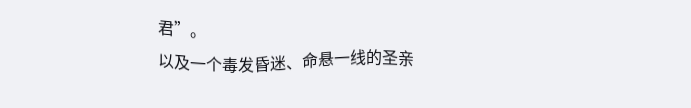君”。
以及一个毒发昏迷、命悬一线的圣亲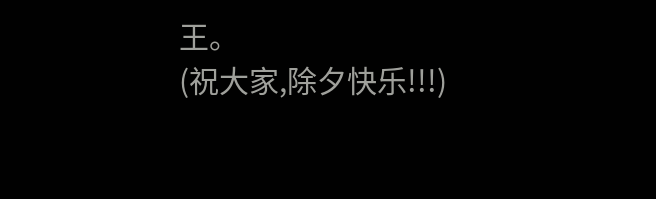王。
(祝大家,除夕快乐!!!)